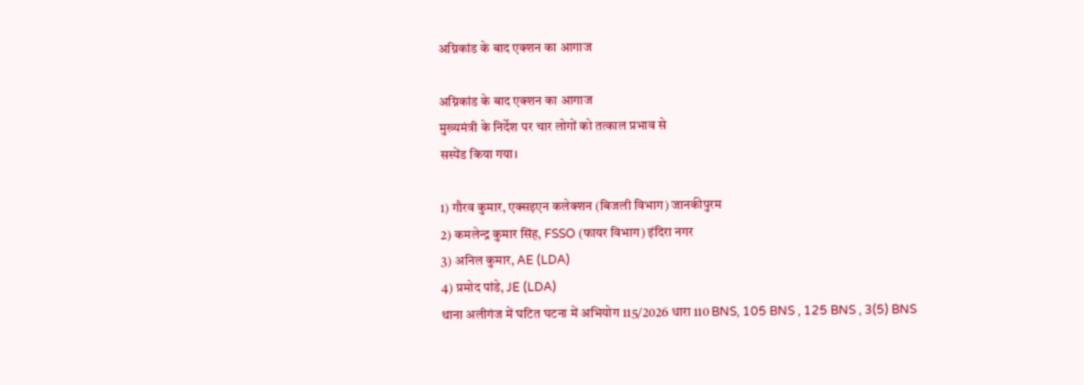अग्निकांड के बाद एक्शन का आगाज

अग्निकांड के बाद एक्शन का आगाज
मुख्यमंत्री के निर्देश पर चार लोगों को तत्काल प्रभाव से
सस्पेंड किया गया।

1) गौरव कुमार, एक्सइएन कलेक्शन (बिजली विभाग) जानकीपुरम
2) कमलेन्द्र कुमार सिंह, FSSO (फायर विभाग) इंदिरा नगर
3) अनिल कुमार, AE (LDA)
4) प्रमोद पांडे, JE (LDA)
थाना अलीगंज में घटित घटना में अभियोग 115/2026 धारा 110 BNS, 105 BNS , 125 BNS , 3(5) BNS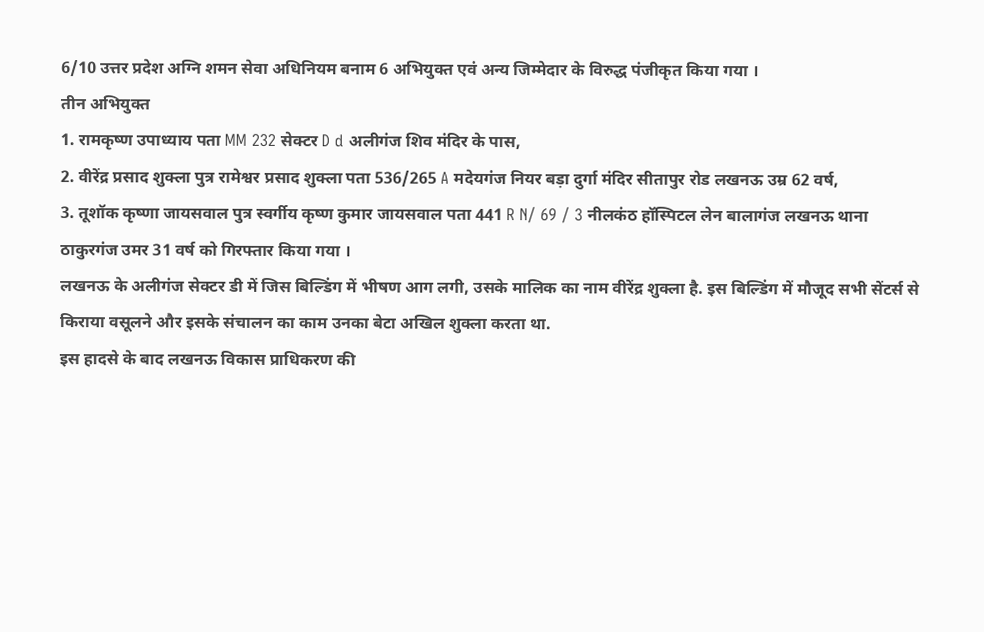6/10 उत्तर प्रदेश अग्नि शमन सेवा अधिनियम बनाम 6 अभियुक्त एवं अन्य जिम्मेदार के विरुद्ध पंजीकृत किया गया ।
तीन अभियुक्त
1. रामकृष्ण उपाध्याय पता MM 232 सेक्टर D d अलीगंज शिव मंदिर के पास,
2. वीरेंद्र प्रसाद शुक्ला पुत्र रामेश्वर प्रसाद शुक्ला पता 536/265 A मदेयगंज नियर बड़ा दुर्गा मंदिर सीतापुर रोड लखनऊ उम्र 62 वर्ष,
3. तूशॉक कृष्णा जायसवाल पुत्र स्वर्गीय कृष्ण कुमार जायसवाल पता 441 R N/ 69 / 3 नीलकंठ हॉस्पिटल लेन बालागंज लखनऊ थाना ठाकुरगंज उमर 31 वर्ष को गिरफ्तार किया गया ।
लखनऊ के अलीगंज सेक्टर डी में जिस बिल्डिंग में भीषण आग लगी, उसके मालिक का नाम वीरेंद्र शुक्ला है. इस बिल्डिंग में मौजूद सभी सेंटर्स से किराया वसूलने और इसके संचालन का काम उनका बेटा अखिल शुक्ला करता था.
इस हादसे के बाद लखनऊ विकास प्राधिकरण की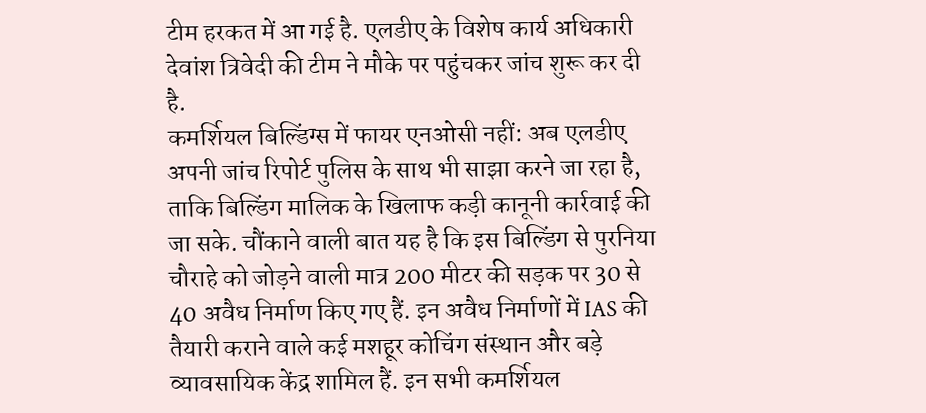टीम हरकत में आ गई है. एलडीए के विशेष कार्य अधिकारी देवांश त्रिवेदी की टीम ने मौके पर पहुंचकर जांच शुरू कर दी है.
कमर्शियल बिल्डिंग्स में फायर एनओसी नहीं: अब एलडीए अपनी जांच रिपोर्ट पुलिस के साथ भी साझा करने जा रहा है, ताकि बिल्डिंग मालिक के खिलाफ कड़ी कानूनी कार्रवाई की जा सके. चौंकाने वाली बात यह है कि इस बिल्डिंग से पुरनिया चौराहे को जोड़ने वाली मात्र 200 मीटर की सड़क पर 30 से 40 अवैध निर्माण किए गए हैं. इन अवैध निर्माणों में IAS की तैयारी कराने वाले कई मशहूर कोचिंग संस्थान और बड़े व्यावसायिक केंद्र शामिल हैं. इन सभी कमर्शियल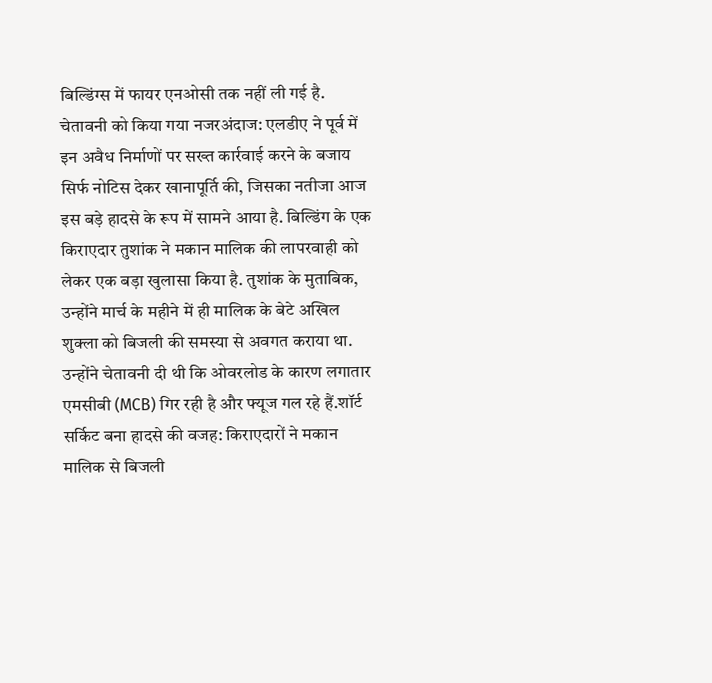बिल्डिंग्स में फायर एनओसी तक नहीं ली गई है.
चेतावनी को किया गया नजरअंदाज: एलडीए ने पूर्व में इन अवैध निर्माणों पर सख्त कार्रवाई करने के बजाय सिर्फ नोटिस देकर खानापूर्ति की, जिसका नतीजा आज इस बड़े हादसे के रूप में सामने आया है. बिल्डिंग के एक किराएदार तुशांक ने मकान मालिक की लापरवाही को लेकर एक बड़ा खुलासा किया है. तुशांक के मुताबिक, उन्होंने मार्च के महीने में ही मालिक के बेटे अखिल शुक्ला को बिजली की समस्या से अवगत कराया था. उन्होंने चेतावनी दी थी कि ओवरलोड के कारण लगातार एमसीबी (MCB) गिर रही है और फ्यूज गल रहे हैं.शॉर्ट सर्किट बना हादसे की वजह: किराएदारों ने मकान मालिक से बिजली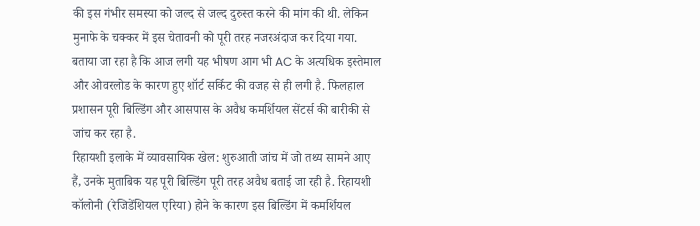की इस गंभीर समस्या को जल्द से जल्द दुरुस्त करने की मांग की थी. लेकिन मुनाफे के चक्कर में इस चेतावनी को पूरी तरह नजरअंदाज कर दिया गया. बताया जा रहा है कि आज लगी यह भीषण आग भी AC के अत्यधिक इस्तेमाल और ओवरलोड के कारण हुए शॉर्ट सर्किट की वजह से ही लगी है. फिलहाल प्रशासन पूरी बिल्डिंग और आसपास के अवैध कमर्शियल सेंटर्स की बारीकी से जांच कर रहा है.
रिहायशी इलाके में व्यावसायिक खेल: शुरुआती जांच में जो तथ्य सामने आए हैं, उनके मुताबिक यह पूरी बिल्डिंग पूरी तरह अवैध बताई जा रही है. रिहायशी कॉलोनी (रेजिडेंशियल एरिया) होने के कारण इस बिल्डिंग में कमर्शियल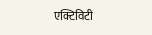एक्टिविटी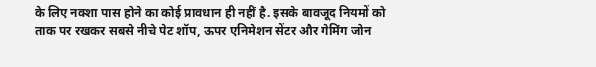के लिए नक्शा पास होने का कोई प्रावधान ही नहीं है. इसके बावजूद नियमों को ताक पर रखकर सबसे नीचे पेट शॉप, ऊपर एनिमेशन सेंटर और गेमिंग जोन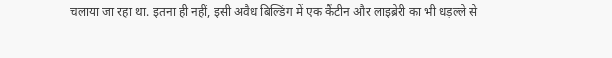चलाया जा रहा था. इतना ही नहीं, इसी अवैध बिल्डिंग में एक कैंटीन और लाइब्रेरी का भी धड़ल्ले से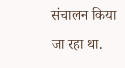संचालन किया जा रहा था.